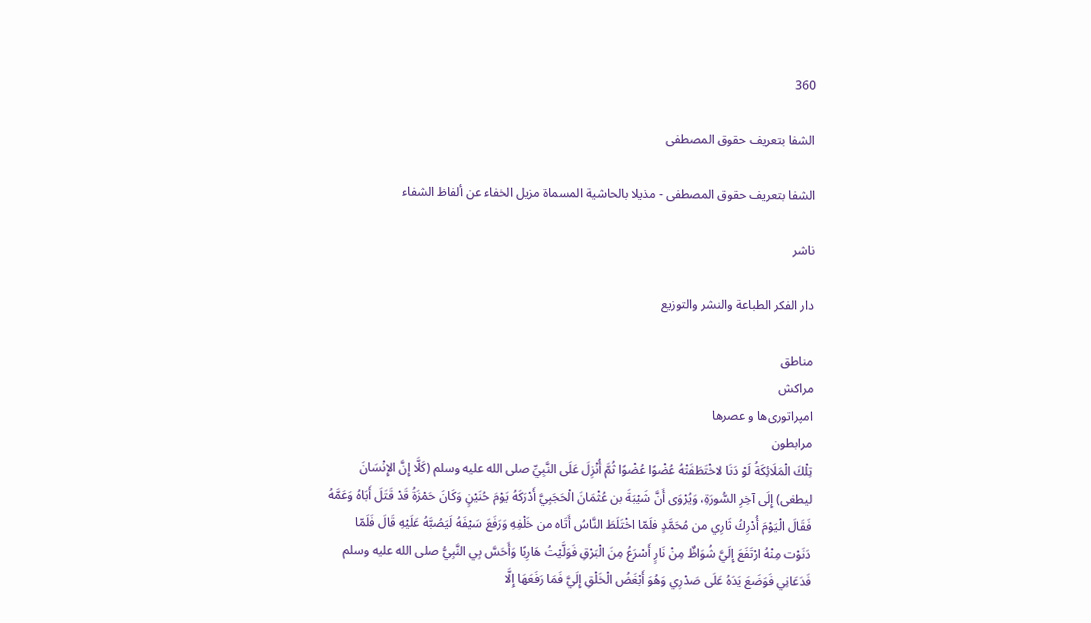360

الشفا بتعریف حقوق المصطفی

الشفا بتعريف حقوق المصطفى - مذيلا بالحاشية المسماة مزيل الخفاء عن ألفاظ الشفاء

ناشر

دار الفكر الطباعة والنشر والتوزيع

مناطق
مراکش
امپراتوری‌ها و عصرها
مرابطون
تِلْكَ الْمَلَائِكَةُ لَوْ دَنَا لاخْتَطَفَتْهُ عُضْوًا عُضْوًا ثُمَّ أُنْزِلَ عَلَى النَّبِيِّ صلى الله عليه وسلم (كَلَّا إِنَّ الإِنْسَانَ ليطغى) إِلَى آخِرِ السُّورَةِ، وَيُرْوَى أَنَّ شَيْبَةَ بن عُثْمَانَ الْحَجَبِيَّ أَدْرَكَهُ يَوْمَ حُنَيْنٍ وَكَانَ حَمْزَةُ قَدْ قَتَلَ أَبَاهُ وَعَمَّهُ فَقَالَ الْيَوْمَ أُدْرِكُ ثَارِي من مُحَمَّدٍ فلَمّا اخْتَلَطَ النَّاسُ أَتَاه من خَلْفِهِ وَرَفَعَ سَيْفَهُ لَيَصُبَّهُ عَلَيْهِ قَالَ فَلَمّا دَنَوْت مِنْهُ ارْتَفَعَ إِلَيَّ شُوَاظٌ مِنْ نَارٍ أَسْرَعُ مِنَ الْبَرْقِ فَوَلَّيْتُ هَارِبًا وَأَحَسَّ بِي النَّبِيُّ صلى الله عليه وسلم فَدَعَانِي فَوَضَعَ يَدَهُ عَلَى صَدْرِي وَهُوَ أَبْغَضُ الْخَلْقِ إِلَيَّ فَمَا رَفَعَهَا إِلَّا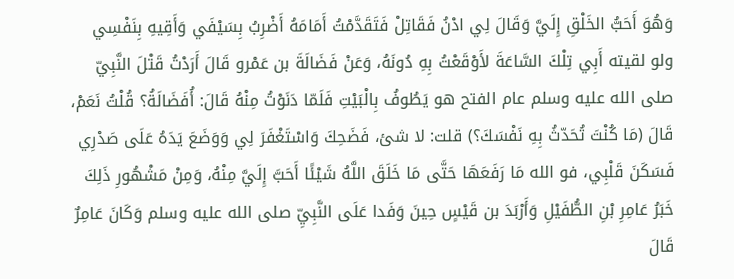وَهُوَ أَحَبُّ الخَلْقِ إِلَيَّ وَقَالَ لِي ادْنُ فَقَاتِلْ فَتَقَدَّمْتُ أَمَامَهُ أَضْرِبُ بِسَيْفَي وَأَقِيهِ بِنَفْسِي ولو لقيته أَبِي تِلْكَ السَّاعَةَ لأَوْقَعْتُ بِهِ دُونَهُ، وَعَنْ فَضَالَةَ بن عَمْرو قَالَ أَرَدْتُ قَتْلَ النَّبِيّ صلى الله عليه وسلم عام الفتح هو يَطُوفُ بِالْبَيْتِ فَلَمّا دَنَوْتُ مِنْهُ قَالَ: أُفَضَالَةُ؟ قُلْتُ نَعَمْ، قَالَ (مَا كُنْتَ تُحَدّثُ بِهِ نَفْسَكَ؟) قلت: لا شئ، فَضَحِكَ وَاسْتَغْفَرَ لِي وَوَضَعَ يَدَهُ عَلَى صَدْرِي فَسَكَنَ قَلْبِي، فو الله مَا رَفَعَهَا حَتَّى مَا خَلَقَ اللَّهُ شَيْئًا أَحَبَّ إِلَيَّ مِنْهُ، وَمِنْ مَشْهُورِ ذَلِكَ خَبَرُ عَامِرِ بْنِ الطُّفَيْلِ وَأَرْبَدَ بن قَيْسٍ حِينَ وَفَدا عَلَى النَّبِيِّ صلى الله عليه وسلم وَكَانَ عَامِرٌ قَالَ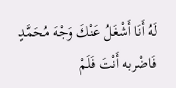لَهُ أَنَا أَشْغَلُ عَنْكَ وَجْهَ مُحَمَّدٍ فَاضْربه أَنْتَ فَلَمْ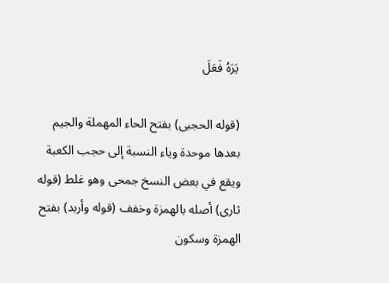يَرَهُ فَعَلَ

(قوله الحجبى) بفتح الحاء المهملة والجيم بعدها موحدة وياء النسبة إلى حجب الكعبة ويقع في بعض النسخ جمحى وهو غلط (قوله ثارى) أصله بالهمزة وخفف (قوله وأربد) بفتح الهمزة وسكون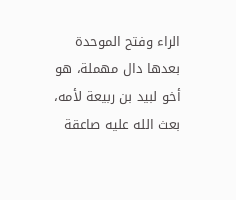الراء وفتح الموحدة بعدها دال مهملة، هو أخو لبيد بن ربيعة لأمه، بعث الله عليه صاعقة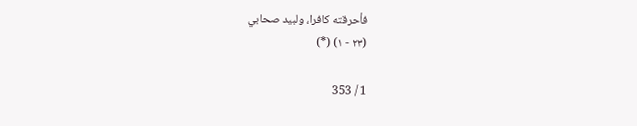فأحرقته كافرا، ولبيد صحابي
(٢٣ - ١) (*)

1 / 353